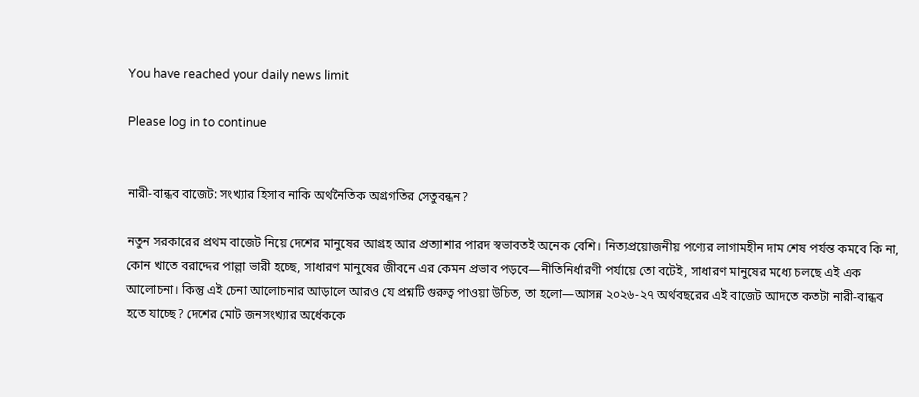You have reached your daily news limit

Please log in to continue


নারী-বান্ধব বাজেট: সংখ্যার হিসাব নাকি অর্থনৈতিক অগ্রগতির সেতুবন্ধন?

নতুন সরকারের প্রথম বাজেট নিয়ে দেশের মানুষের আগ্রহ আর প্রত্যাশার পারদ স্বভাবতই অনেক বেশি। নিত্যপ্রয়োজনীয় পণ্যের লাগামহীন দাম শেষ পর্যন্ত কমবে কি না, কোন খাতে বরাদ্দের পাল্লা ভারী হচ্ছে, সাধারণ মানুষের জীবনে এর কেমন প্রভাব পড়বে—নীতিনির্ধারণী পর্যায়ে তো বটেই, সাধারণ মানুষের মধ্যে চলছে এই এক আলোচনা। কিন্তু এই চেনা আলোচনার আড়ালে আরও যে প্রশ্নটি গুরুত্ব পাওয়া উচিত, তা হলো—আসন্ন ২০২৬-২৭ অর্থবছরের এই বাজেট আদতে কতটা নারী-বান্ধব হতে যাচ্ছে? দেশের মোট জনসংখ্যার অর্ধেককে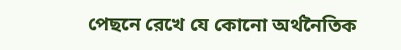পেছনে রেখে যে কোনো অর্থনৈতিক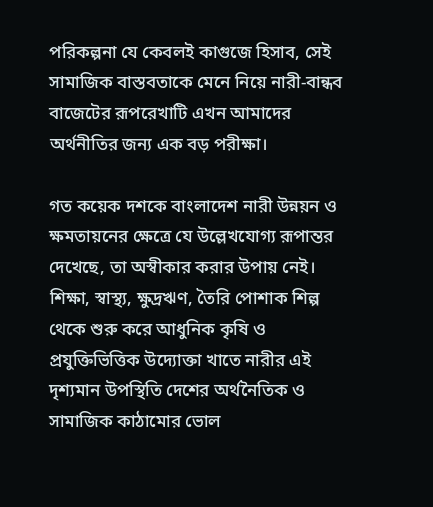পরিকল্পনা যে কেবলই কাগুজে হিসাব, সেই সামাজিক বাস্তবতাকে মেনে নিয়ে নারী-বান্ধব বাজেটের রূপরেখাটি এখন আমাদের অর্থনীতির জন্য এক বড় পরীক্ষা।

গত কয়েক দশকে বাংলাদেশ নারী উন্নয়ন ও ক্ষমতায়নের ক্ষেত্রে যে উল্লেখযোগ্য রূপান্তর দেখেছে, তা অস্বীকার করার উপায় নেই। শিক্ষা, স্বাস্থ্য, ক্ষুদ্রঋণ, তৈরি পোশাক শিল্প থেকে শুরু করে আধুনিক কৃষি ও প্রযুক্তিভিত্তিক উদ্যোক্তা খাতে নারীর এই দৃশ্যমান উপস্থিতি দেশের অর্থনৈতিক ও সামাজিক কাঠামোর ভোল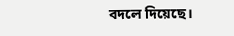বদলে দিয়েছে।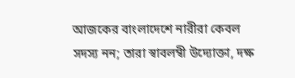আজকের বাংলাদেশে নারীরা কেবল সদস্য নন; তারা স্বাবলম্বী উদ্যোক্তা, দক্ষ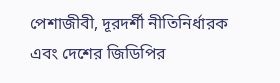পেশাজীবী, দূরদর্শী নীতিনির্ধারক এবং দেশের জিডিপির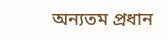অন্যতম প্রধান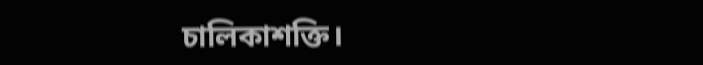চালিকাশক্তি।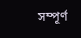সম্পূর্ণ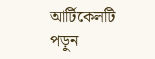আর্টিকেলটি পড়ুন